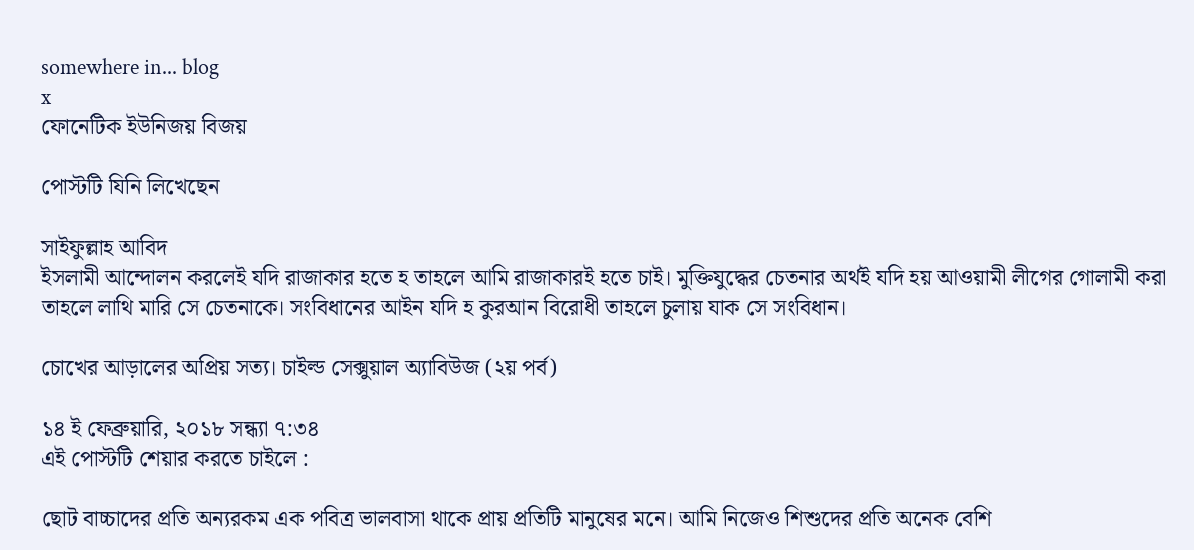somewhere in... blog
x
ফোনেটিক ইউনিজয় বিজয়

পোস্টটি যিনি লিখেছেন

সাইফুল্লাহ আবিদ
ইসলামী আন্দোলন করলেই যদি রাজাকার হতে হ তাহলে আমি রাজাকারই হতে চাই। মুক্তিযুদ্ধের চেতনার অর্থই যদি হয় আওয়ামী লীগের গোলামী করা তাহলে লাথি মারি সে চেতনাকে। সংবিধানের আইন যদি হ কুরআন বিরোধী তাহলে চুলায় যাক সে সংবিধান।

চোখের আড়ালের অপ্রিয় সত্য। চাইল্ড সেক্সুয়াল অ্যাবিউজ (২য় পর্ব)

১৪ ই ফেব্রুয়ারি, ২০১৮ সন্ধ্যা ৭:৩৪
এই পোস্টটি শেয়ার করতে চাইলে :

ছোট বাচ্চাদের প্রতি অন্যরকম এক পবিত্র ভালবাসা থাকে প্রায় প্রতিটি মানুষের মনে। আমি নিজেও শিশুদের প্রতি অনেক বেশি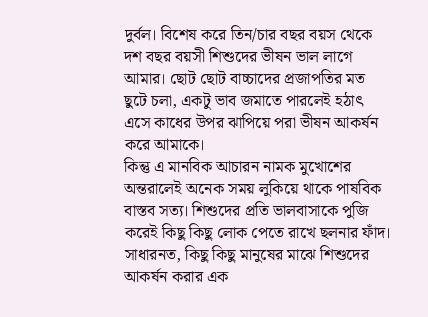দুর্বল। বিশেষ করে তিন/চার বছর বয়স থেকে দশ বছর বয়সী শিশুদের ভীষন ভাল লাগে আমার। ছোট ছোট বাচ্চাদের প্রজাপতির মত ছুটে চলা, একটু ভাব জমাতে পারলেই হঠাৎ এসে কাধের উপর ঝাপিয়ে পরা ভীষন আকর্ষন করে আমাকে।
কিন্তু এ মানবিক আচারন নামক মুখোশের অন্তরালেই অনেক সময় লুকিয়ে থাকে পাষবিক বাস্তব সত্য। শিশুদের প্রতি ভালবাসাকে পুজি করেই কিছু কিছু লোক পেতে রাখে ছলনার ফাঁদ। সাধারনত, কিছু কিছু মানুষের মাঝে শিশুদের আকর্ষন করার এক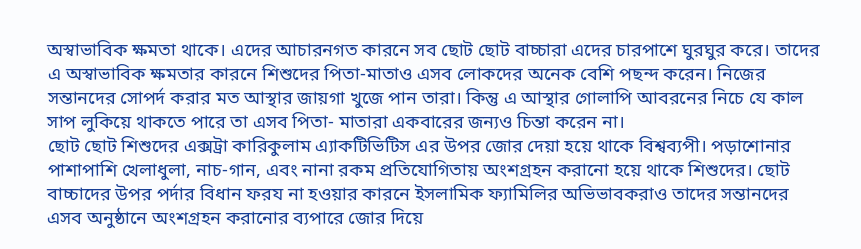অস্বাভাবিক ক্ষমতা থাকে। এদের আচারনগত কারনে সব ছোট ছোট বাচ্চারা এদের চারপাশে ঘুরঘুর করে। তাদের এ অস্বাভাবিক ক্ষমতার কারনে শিশুদের পিতা-মাতাও এসব লোকদের অনেক বেশি পছন্দ করেন। নিজের সন্তানদের সোপর্দ করার মত আস্থার জায়গা খুজে পান তারা। কিন্তু এ আস্থার গোলাপি আবরনের নিচে যে কাল সাপ লুকিয়ে থাকতে পারে তা এসব পিতা- মাতারা একবারের জন্যও চিন্তা করেন না।
ছোট ছোট শিশুদের এক্সট্রা কারিকুলাম এ্যাকটিভিটিস এর উপর জোর দেয়া হয়ে থাকে বিশ্বব্যপী। পড়াশোনার পাশাপাশি খেলাধুলা, নাচ-গান, এবং নানা রকম প্রতিযোগিতায় অংশগ্রহন করানো হয়ে থাকে শিশুদের। ছোট বাচ্চাদের উপর পর্দার বিধান ফরয না হওয়ার কারনে ইসলামিক ফ্যামিলির অভিভাবকরাও তাদের সন্তানদের এসব অনুষ্ঠানে অংশগ্রহন করানোর ব্যপারে জোর দিয়ে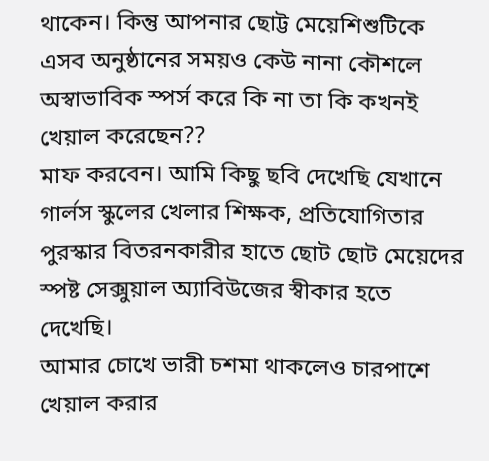থাকেন। কিন্তু আপনার ছোট্ট মেয়েশিশুটিকে এসব অনুষ্ঠানের সময়ও কেউ নানা কৌশলে অস্বাভাবিক স্পর্স করে কি না তা কি কখনই খেয়াল করেছেন??
মাফ করবেন। আমি কিছু ছবি দেখেছি যেখানে গার্লস স্কুলের খেলার শিক্ষক, প্রতিযোগিতার পুরস্কার বিতরনকারীর হাতে ছোট ছোট মেয়েদের স্পষ্ট সেক্সুয়াল অ্যাবিউজের স্বীকার হতে দেখেছি।
আমার চোখে ভারী চশমা থাকলেও চারপাশে খেয়াল করার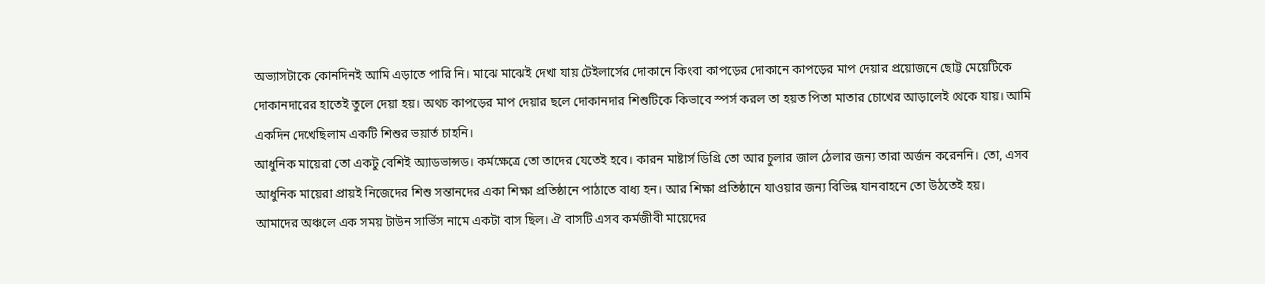অভ্যাসটাকে কোনদিনই আমি এড়াতে পারি নি। মাঝে মাঝেই দেখা যায় টেইলার্সের দোকানে কিংবা কাপড়ের দোকানে কাপড়ের মাপ দেয়ার প্রয়োজনে ছোট্ট মেয়েটিকে দোকানদারের হাতেই তুলে দেয়া হয়। অথচ কাপড়ের মাপ দেয়ার ছলে দোকানদার শিশুটিকে কিভাবে স্পর্স করল তা হয়ত পিতা মাতার চোখের আড়ালেই থেকে যায়। আমি একদিন দেখেছিলাম একটি শিশুর ভয়ার্ত চাহনি।
আধুনিক মায়েরা তো একটু বেশিই অ্যাডভান্সড। কর্মক্ষেত্রে তো তাদের যেতেই হবে। কারন মাষ্টার্স ডিগ্রি তো আর চুলার জাল ঠেলার জন্য তারা অর্জন করেননি। তো, এসব আধুনিক মায়েরা প্রায়ই নিজেদের শিশু সন্তানদের একা শিক্ষা প্রতিষ্ঠানে পাঠাতে বাধ্য হন। আর শিক্ষা প্রতিষ্ঠানে যাওয়ার জন্য বিভিন্ন যানবাহনে তো উঠতেই হয়।
আমাদের অঞ্চলে এক সময় টাউন সার্ভিস নামে একটা বাস ছিল। ঐ বাসটি এসব কর্মজীবী মায়েদের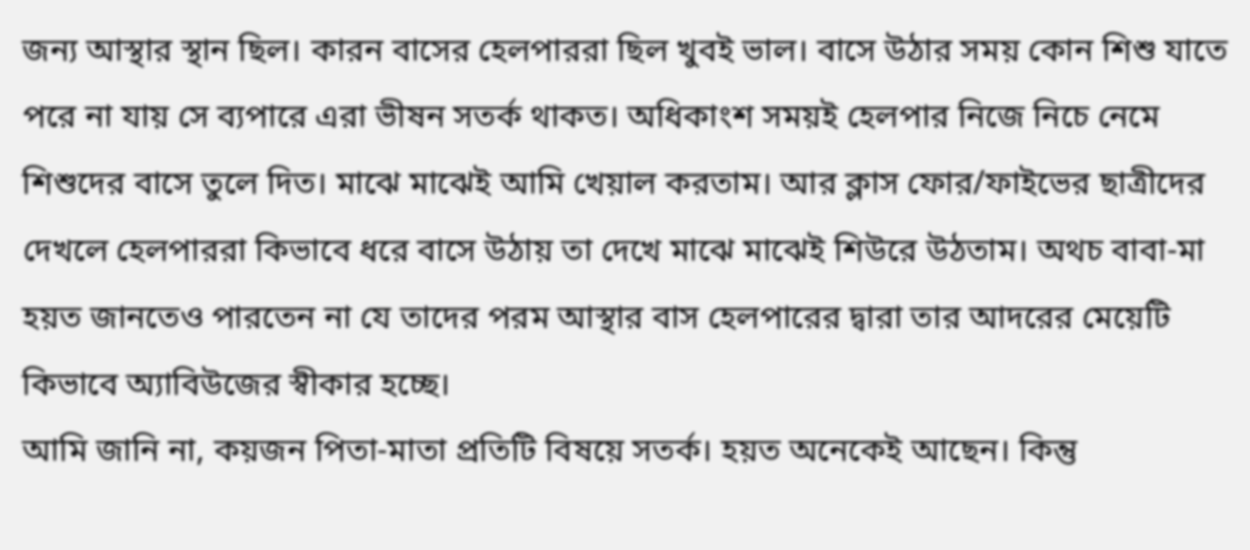জন্য আস্থার স্থান ছিল। কারন বাসের হেলপাররা ছিল খুবই ভাল। বাসে উঠার সময় কোন শিশু যাতে পরে না যায় সে ব্যপারে এরা ভীষন সতর্ক থাকত। অধিকাংশ সময়ই হেলপার নিজে নিচে নেমে শিশুদের বাসে তুলে দিত। মাঝে মাঝেই আমি খেয়াল করতাম। আর ক্লাস ফোর/ফাইভের ছাত্রীদের দেখলে হেলপাররা কিভাবে ধরে বাসে উঠায় তা দেখে মাঝে মাঝেই শিউরে উঠতাম। অথচ বাবা-মা হয়ত জানতেও পারতেন না যে তাদের পরম আস্থার বাস হেলপারের দ্বারা তার আদরের মেয়েটি কিভাবে অ্যাবিউজের স্বীকার হচ্ছে।
আমি জানি না, কয়জন পিতা-মাতা প্রতিটি বিষয়ে সতর্ক। হয়ত অনেকেই আছেন। কিন্তু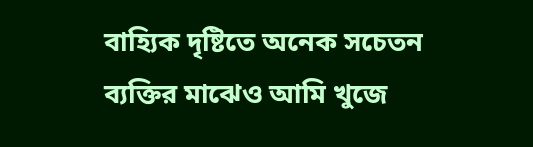বাহ্যিক দৃষ্টিতে অনেক সচেতন ব্যক্তির মাঝেও আমি খুজে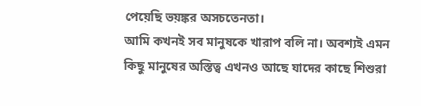পেয়েছি ভয়ঙ্কর অসচতেনতা।
আমি কখনই সব মানুষকে খারাপ বলি না। অবশ্যই এমন কিছু মানুষের অস্তিত্ব এখনও আছে যাদের কাছে শিশুরা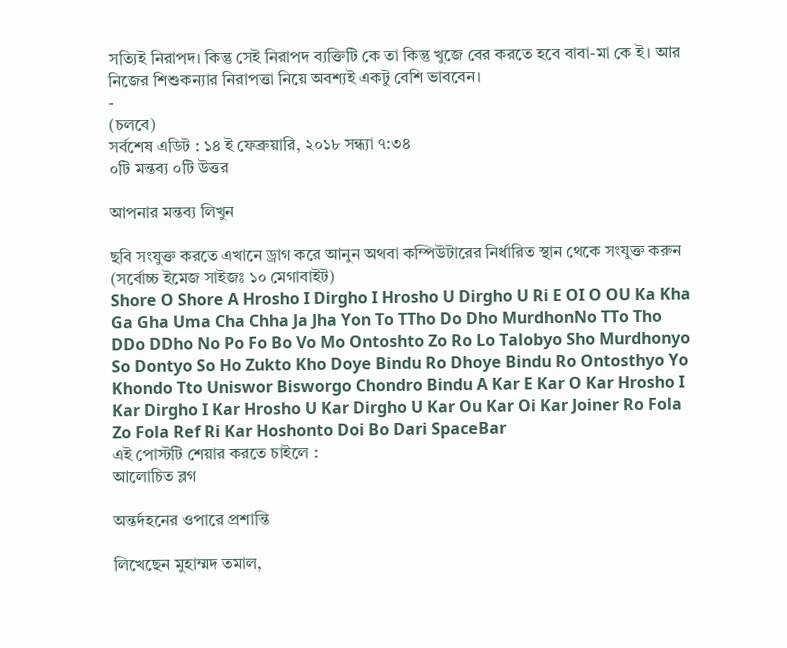সত্যিই নিরাপদ। কিন্তু সেই নিরাপদ ব্যক্তিটি কে তা কিন্তু খুজে বের করতে হবে বাবা-মা কে ই। আর নিজের শিশুকন্যার নিরাপত্তা নিয়ে অবশ্যই একটু বেশি ভাববেন।
-
(চলবে)
সর্বশেষ এডিট : ১৪ ই ফেব্রুয়ারি, ২০১৮ সন্ধ্যা ৭:৩৪
০টি মন্তব্য ০টি উত্তর

আপনার মন্তব্য লিখুন

ছবি সংযুক্ত করতে এখানে ড্রাগ করে আনুন অথবা কম্পিউটারের নির্ধারিত স্থান থেকে সংযুক্ত করুন (সর্বোচ্চ ইমেজ সাইজঃ ১০ মেগাবাইট)
Shore O Shore A Hrosho I Dirgho I Hrosho U Dirgho U Ri E OI O OU Ka Kha Ga Gha Uma Cha Chha Ja Jha Yon To TTho Do Dho MurdhonNo TTo Tho DDo DDho No Po Fo Bo Vo Mo Ontoshto Zo Ro Lo Talobyo Sho Murdhonyo So Dontyo So Ho Zukto Kho Doye Bindu Ro Dhoye Bindu Ro Ontosthyo Yo Khondo Tto Uniswor Bisworgo Chondro Bindu A Kar E Kar O Kar Hrosho I Kar Dirgho I Kar Hrosho U Kar Dirgho U Kar Ou Kar Oi Kar Joiner Ro Fola Zo Fola Ref Ri Kar Hoshonto Doi Bo Dari SpaceBar
এই পোস্টটি শেয়ার করতে চাইলে :
আলোচিত ব্লগ

অন্তর্দহনের ওপারে প্রশান্তি

লিখেছেন মুহাম্মদ তমাল,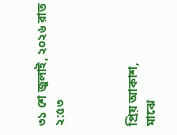৩১ শে জুলাই, ২০২৬ রাত ২:৫৩



প্রিয় আকাশ,
মাঝে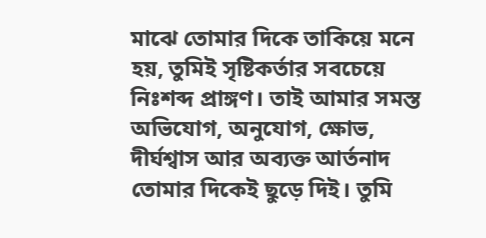মাঝে তোমার দিকে তাকিয়ে মনে হয়, তুমিই সৃষ্টিকর্তার সবচেয়ে নিঃশব্দ প্রাঙ্গণ। তাই আমার সমস্ত অভিযোগ, অনুযোগ, ক্ষোভ, দীর্ঘশ্বাস আর অব্যক্ত আর্তনাদ তোমার দিকেই ছুড়ে দিই। তুমি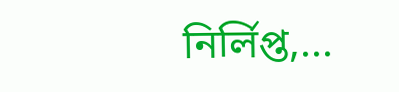নির্লিপ্ত,...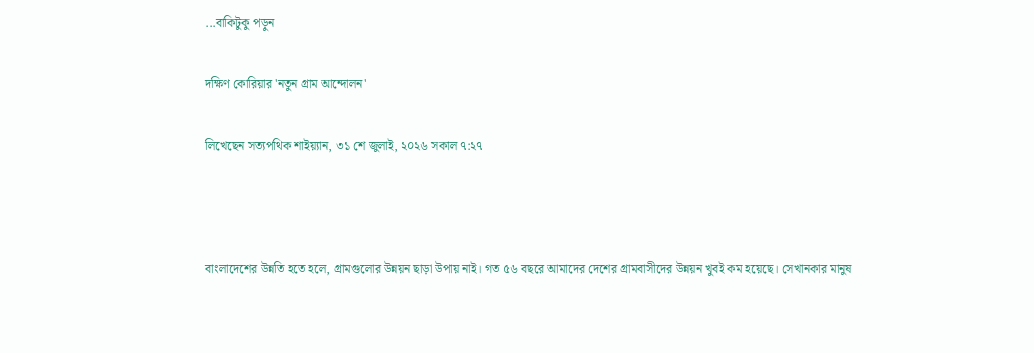...বাকিটুকু পড়ুন

দক্ষিণ কোরিয়ার 'নতুন গ্রাম আন্দোলন'

লিখেছেন সত্যপথিক শাইয়্যান, ৩১ শে জুলাই, ২০২৬ সকাল ৭:২৭



বাংলাদেশের উন্নতি হতে হলে, গ্রামগুলোর উন্নয়ন ছাড়া উপায় নাই। গত ৫৬ বছরে আমাদের দেশের গ্রামবাসীদের উন্নয়ন খুবই কম হয়েছে। সেখানকার মানুষ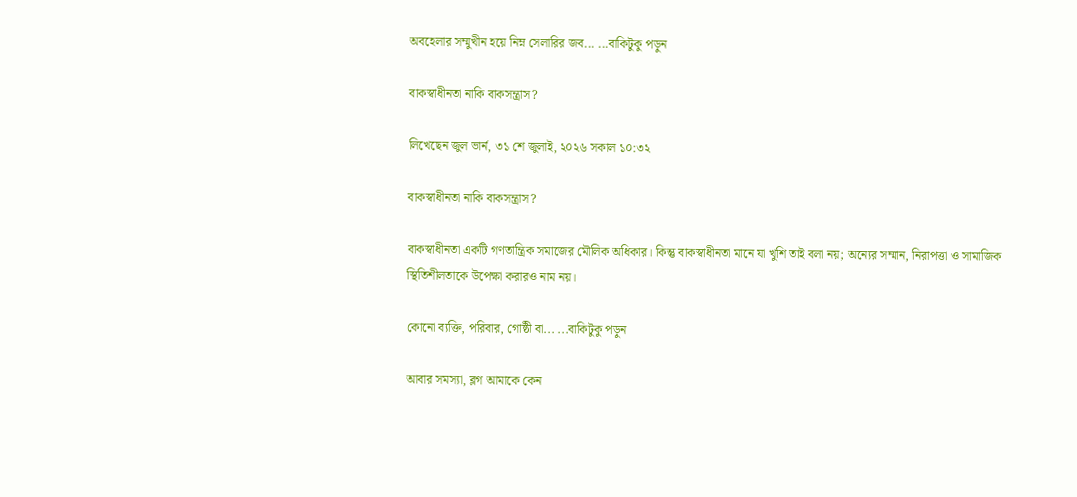অবহেলার সম্মুখীন হয়ে নিম্ন সেলারির জব... ...বাকিটুকু পড়ুন

বাকস্বাধীনতা নাকি বাকসন্ত্রাস?

লিখেছেন জুল ভার্ন, ৩১ শে জুলাই, ২০২৬ সকাল ১০:৩২

বাকস্বাধীনতা নাকি বাকসন্ত্রাস?

বাকস্বাধীনতা একটি গণতান্ত্রিক সমাজের মৌলিক অধিকার। কিন্তু বাকস্বাধীনতা মানে যা খুশি তাই বলা নয়; অন্যের সম্মান, নিরাপত্তা ও সামাজিক স্থিতিশীলতাকে উপেক্ষা করারও নাম নয়।

কোনো ব্যক্তি, পরিবার, গোষ্ঠী বা... ...বাকিটুকু পড়ুন

আবার সমস্যা, ব্লগ আমাকে কেন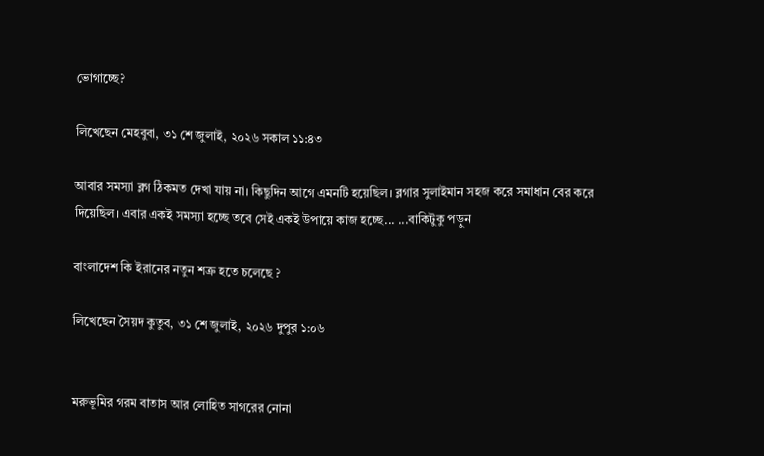ভোগাচ্ছে?

লিখেছেন মেহবুবা, ৩১ শে জুলাই, ২০২৬ সকাল ১১:৪৩

আবার সমস্যা ব্লগ ঠিকমত দেখা যায় না। কিছুদিন আগে এমনটি হয়েছিল। ব্লগার সুলাইমান সহজ করে সমাধান বের করে দিয়েছিল। এবার একই সমস্যা হচ্ছে তবে সেই একই উপায়ে কাজ হচ্ছে... ...বাকিটুকু পড়ুন

বাংলাদেশ কি ইরানের নতুন শত্রু হতে চলেছে ?

লিখেছেন সৈয়দ কুতুব, ৩১ শে জুলাই, ২০২৬ দুপুর ১:০৬


মরুভূমির গরম বাতাস আর লোহিত সাগরের নোনা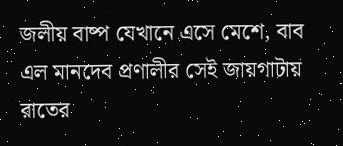জলীয় বাষ্প যেখানে এসে মেশে, বাব এল মানদেব প্রণালীর সেই জায়গাটায় রাতের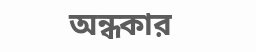অন্ধকার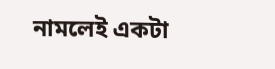নামলেই একটা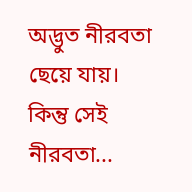অদ্ভুত নীরবতা ছেয়ে যায়। কিন্তু সেই নীরবতা...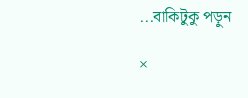...বাকিটুকু পড়ুন

×